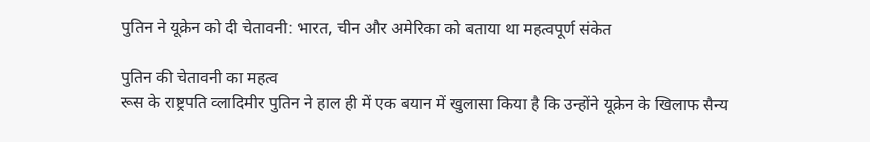पुतिन ने यूक्रेन को दी चेतावनी: भारत, चीन और अमेरिका को बताया था महत्वपूर्ण संकेत

पुतिन की चेतावनी का महत्व
रूस के राष्ट्रपति व्लादिमीर पुतिन ने हाल ही में एक बयान में खुलासा किया है कि उन्होंने यूक्रेन के खिलाफ सैन्य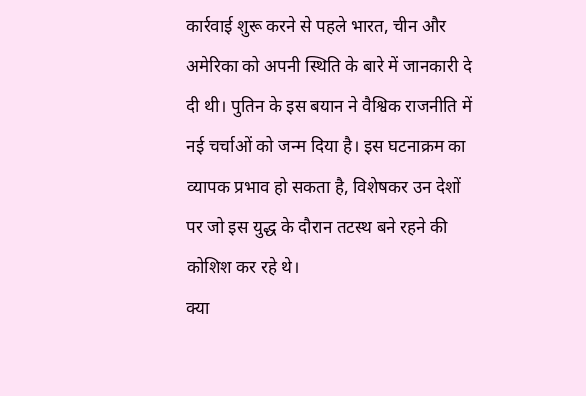कार्रवाई शुरू करने से पहले भारत, चीन और अमेरिका को अपनी स्थिति के बारे में जानकारी दे दी थी। पुतिन के इस बयान ने वैश्विक राजनीति में नई चर्चाओं को जन्म दिया है। इस घटनाक्रम का व्यापक प्रभाव हो सकता है, विशेषकर उन देशों पर जो इस युद्ध के दौरान तटस्थ बने रहने की कोशिश कर रहे थे।
क्या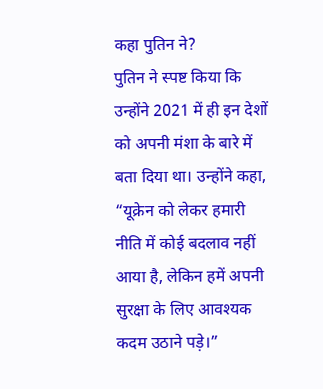कहा पुतिन ने?
पुतिन ने स्पष्ट किया कि उन्होंने 2021 में ही इन देशों को अपनी मंशा के बारे में बता दिया था। उन्होंने कहा, “यूक्रेन को लेकर हमारी नीति में कोई बदलाव नहीं आया है, लेकिन हमें अपनी सुरक्षा के लिए आवश्यक कदम उठाने पड़े।”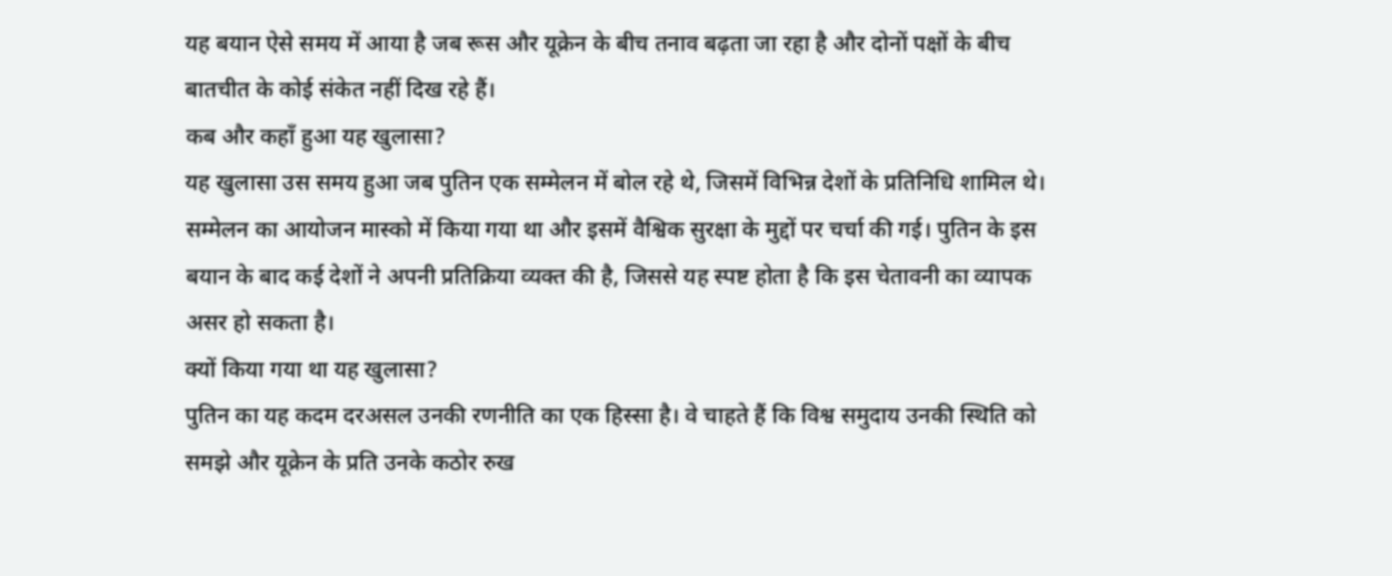यह बयान ऐसे समय में आया है जब रूस और यूक्रेन के बीच तनाव बढ़ता जा रहा है और दोनों पक्षों के बीच बातचीत के कोई संकेत नहीं दिख रहे हैं।
कब और कहाँ हुआ यह खुलासा?
यह खुलासा उस समय हुआ जब पुतिन एक सम्मेलन में बोल रहे थे, जिसमें विभिन्न देशों के प्रतिनिधि शामिल थे। सम्मेलन का आयोजन मास्को में किया गया था और इसमें वैश्विक सुरक्षा के मुद्दों पर चर्चा की गई। पुतिन के इस बयान के बाद कई देशों ने अपनी प्रतिक्रिया व्यक्त की है, जिससे यह स्पष्ट होता है कि इस चेतावनी का व्यापक असर हो सकता है।
क्यों किया गया था यह खुलासा?
पुतिन का यह कदम दरअसल उनकी रणनीति का एक हिस्सा है। वे चाहते हैं कि विश्व समुदाय उनकी स्थिति को समझे और यूक्रेन के प्रति उनके कठोर रुख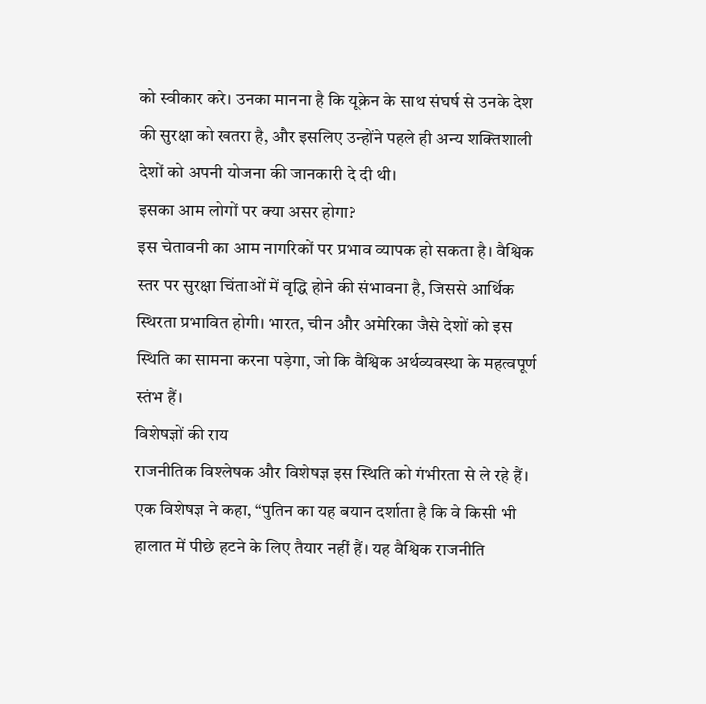को स्वीकार करे। उनका मानना है कि यूक्रेन के साथ संघर्ष से उनके देश की सुरक्षा को खतरा है, और इसलिए उन्होंने पहले ही अन्य शक्तिशाली देशों को अपनी योजना की जानकारी दे दी थी।
इसका आम लोगों पर क्या असर होगा?
इस चेतावनी का आम नागरिकों पर प्रभाव व्यापक हो सकता है। वैश्विक स्तर पर सुरक्षा चिंताओं में वृद्धि होने की संभावना है, जिससे आर्थिक स्थिरता प्रभावित होगी। भारत, चीन और अमेरिका जैसे देशों को इस स्थिति का सामना करना पड़ेगा, जो कि वैश्विक अर्थव्यवस्था के महत्वपूर्ण स्तंभ हैं।
विशेषज्ञों की राय
राजनीतिक विश्लेषक और विशेषज्ञ इस स्थिति को गंभीरता से ले रहे हैं। एक विशेषज्ञ ने कहा, “पुतिन का यह बयान दर्शाता है कि वे किसी भी हालात में पीछे हटने के लिए तैयार नहीं हैं। यह वैश्विक राजनीति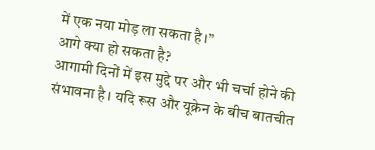में एक नया मोड़ ला सकता है।”
आगे क्या हो सकता है?
आगामी दिनों में इस मुद्दे पर और भी चर्चा होने की संभावना है। यदि रूस और यूक्रेन के बीच बातचीत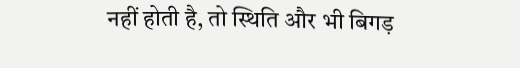नहीं होती है, तो स्थिति और भी बिगड़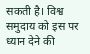सकती है। विश्व समुदाय को इस पर ध्यान देने की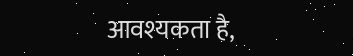आवश्यकता है,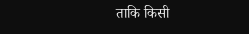ताकि किसी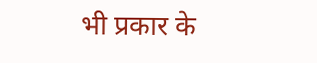भी प्रकार के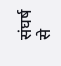संघर्ष से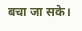बचा जा सके।